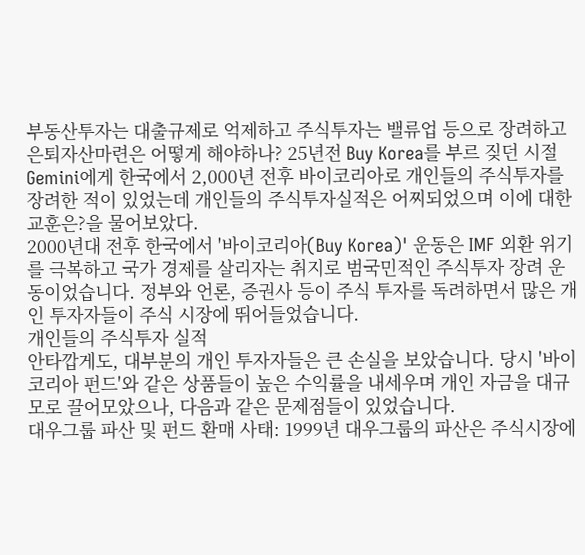부동산투자는 대출규제로 억제하고 주식투자는 밸류업 등으로 장려하고 은퇴자산마련은 어떻게 해야하나? 25년전 Buy Korea를 부르 짖던 시절 Gemini에게 한국에서 2,000년 전후 바이코리아로 개인들의 주식투자를 장려한 적이 있었는데 개인들의 주식투자실적은 어찌되었으며 이에 대한 교훈은?을 물어보았다.
2000년대 전후 한국에서 '바이코리아(Buy Korea)' 운동은 IMF 외환 위기를 극복하고 국가 경제를 살리자는 취지로 범국민적인 주식투자 장려 운동이었습니다. 정부와 언론, 증권사 등이 주식 투자를 독려하면서 많은 개인 투자자들이 주식 시장에 뛰어들었습니다.
개인들의 주식투자 실적
안타깝게도, 대부분의 개인 투자자들은 큰 손실을 보았습니다. 당시 '바이코리아 펀드'와 같은 상품들이 높은 수익률을 내세우며 개인 자금을 대규모로 끌어모았으나, 다음과 같은 문제점들이 있었습니다.
대우그룹 파산 및 펀드 환매 사태: 1999년 대우그룹의 파산은 주식시장에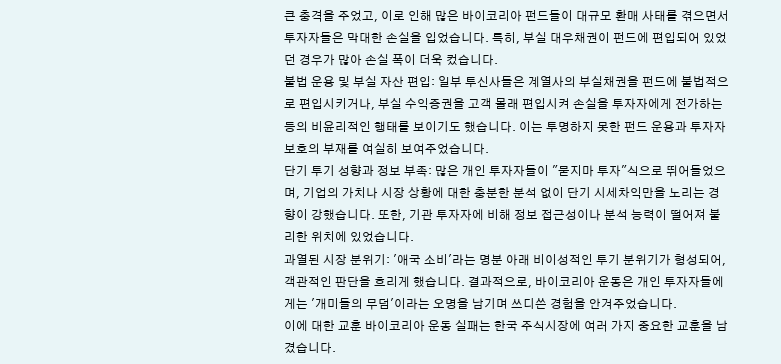큰 충격을 주었고, 이로 인해 많은 바이코리아 펀드들이 대규모 환매 사태를 겪으면서 투자자들은 막대한 손실을 입었습니다. 특히, 부실 대우채권이 펀드에 편입되어 있었던 경우가 많아 손실 폭이 더욱 컸습니다.
불법 운용 및 부실 자산 편입: 일부 투신사들은 계열사의 부실채권을 펀드에 불법적으로 편입시키거나, 부실 수익증권을 고객 몰래 편입시켜 손실을 투자자에게 전가하는 등의 비윤리적인 행태를 보이기도 했습니다. 이는 투명하지 못한 펀드 운용과 투자자 보호의 부재를 여실히 보여주었습니다.
단기 투기 성향과 정보 부족: 많은 개인 투자자들이 "묻지마 투자"식으로 뛰어들었으며, 기업의 가치나 시장 상황에 대한 충분한 분석 없이 단기 시세차익만을 노리는 경향이 강했습니다. 또한, 기관 투자자에 비해 정보 접근성이나 분석 능력이 떨어져 불리한 위치에 있었습니다.
과열된 시장 분위기: '애국 소비'라는 명분 아래 비이성적인 투기 분위기가 형성되어, 객관적인 판단을 흐리게 했습니다. 결과적으로, 바이코리아 운동은 개인 투자자들에게는 '개미들의 무덤'이라는 오명을 남기며 쓰디쓴 경험을 안겨주었습니다.
이에 대한 교훈 바이코리아 운동 실패는 한국 주식시장에 여러 가지 중요한 교훈을 남겼습니다.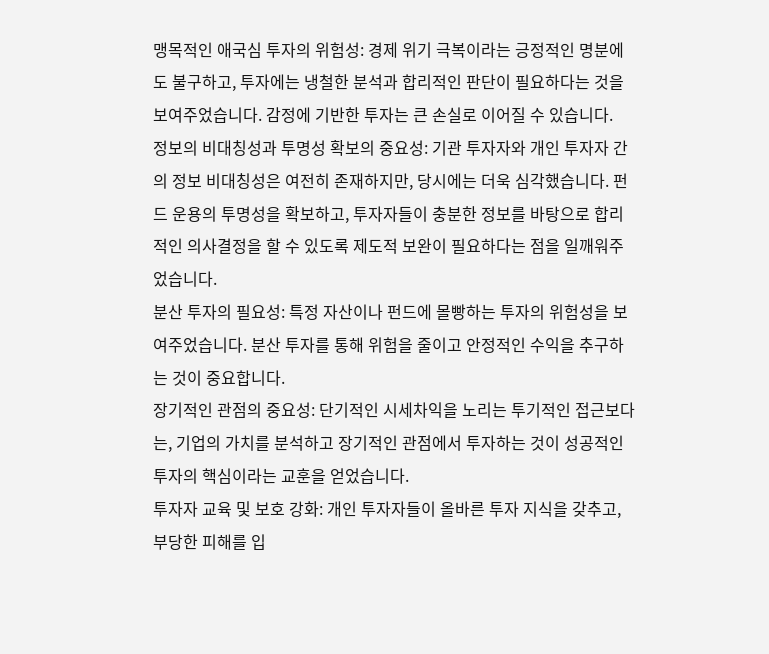맹목적인 애국심 투자의 위험성: 경제 위기 극복이라는 긍정적인 명분에도 불구하고, 투자에는 냉철한 분석과 합리적인 판단이 필요하다는 것을 보여주었습니다. 감정에 기반한 투자는 큰 손실로 이어질 수 있습니다.
정보의 비대칭성과 투명성 확보의 중요성: 기관 투자자와 개인 투자자 간의 정보 비대칭성은 여전히 존재하지만, 당시에는 더욱 심각했습니다. 펀드 운용의 투명성을 확보하고, 투자자들이 충분한 정보를 바탕으로 합리적인 의사결정을 할 수 있도록 제도적 보완이 필요하다는 점을 일깨워주었습니다.
분산 투자의 필요성: 특정 자산이나 펀드에 몰빵하는 투자의 위험성을 보여주었습니다. 분산 투자를 통해 위험을 줄이고 안정적인 수익을 추구하는 것이 중요합니다.
장기적인 관점의 중요성: 단기적인 시세차익을 노리는 투기적인 접근보다는, 기업의 가치를 분석하고 장기적인 관점에서 투자하는 것이 성공적인 투자의 핵심이라는 교훈을 얻었습니다.
투자자 교육 및 보호 강화: 개인 투자자들이 올바른 투자 지식을 갖추고, 부당한 피해를 입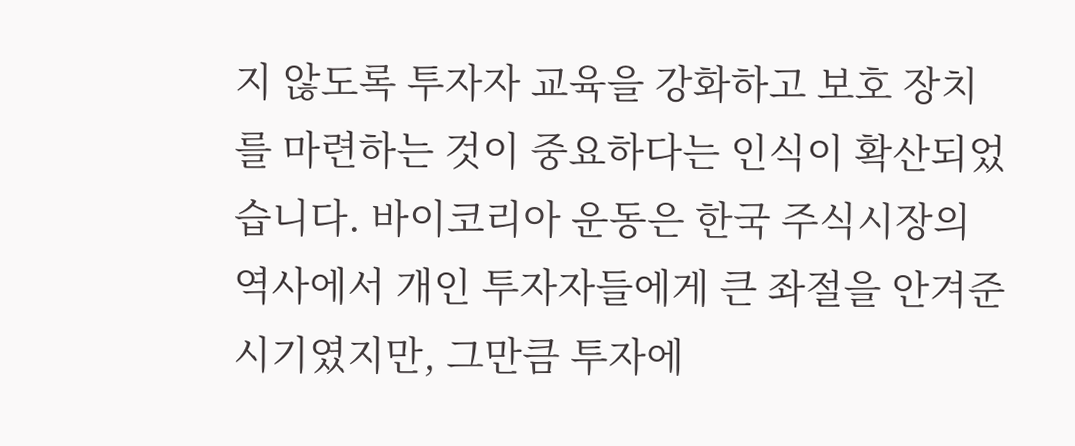지 않도록 투자자 교육을 강화하고 보호 장치를 마련하는 것이 중요하다는 인식이 확산되었습니다. 바이코리아 운동은 한국 주식시장의 역사에서 개인 투자자들에게 큰 좌절을 안겨준 시기였지만, 그만큼 투자에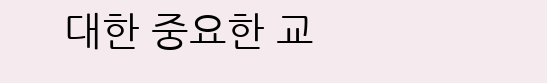대한 중요한 교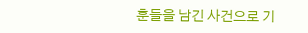훈들을 남긴 사건으로 기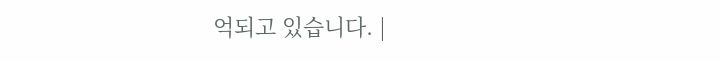억되고 있습니다. |